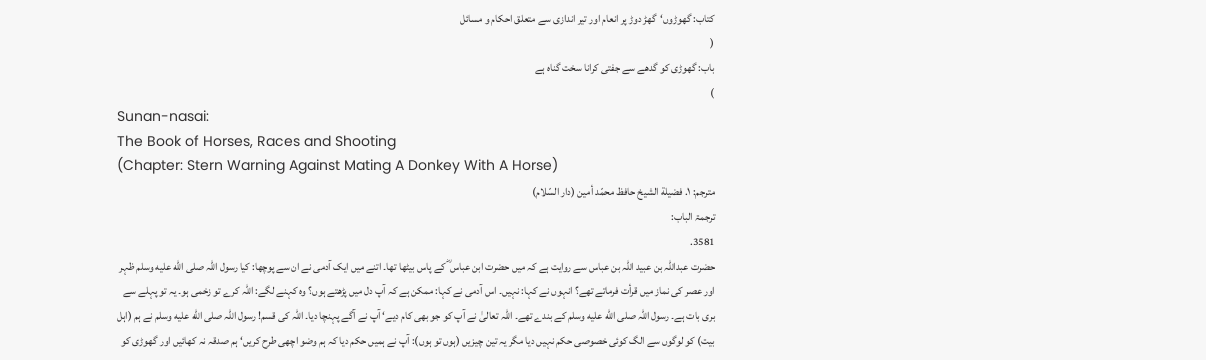کتاب: گھوڑوں‘گھڑ دوڑ پر انعام اور تیر اندازی سے متعلق احکام و مسائل
(
باب: گھوڑی کو گدھے سے جفتی کرانا سخت گناہ ہے
)
Sunan-nasai:
The Book of Horses, Races and Shooting
(Chapter: Stern Warning Against Mating A Donkey With A Horse)
مترجم: ١. فضيلة الشيخ حافظ محمّد أمين (دار السّلام)
ترجمۃ الباب:
3581.
حضرت عبداللہ بن عبید اللہ بن عباس سے روایت ہے کہ میں حضرت ابن عباس ؓ کے پاس بیٹھا تھا۔ اتنے میں ایک آدمی نے ان سے پوچھا: کیا رسول اللہ صلى الله عليه وسلم ظہر اور عصر کی نماز میں قرأت فرماتے تھے؟ انہوں نے کہا: نہیں۔ اس آدمی نے کہا: ممکن ہے کہ آپ دل میں پڑھتے ہوں؟ وہ کہنے لگے: اللہ کرے تو زخمی ہو۔ یہ تو پہلے سے بری بات ہے۔ رسول اللہ صلى الله عليه وسلم کے بندے تھے۔ اللہ تعالیٰ نے آپ کو جو بھی کام دیے‘ آپ نے آگے پہنچا دیا۔ اللہ کی قسم! رسول اللہ صلى الله عليه وسلم نے ہم (اہل بیت) کو لوگوں سے الگ کوئی خصوصی حکم نہیں دیا مگر یہ تین چیزیں (ہوں تو ہوں): آپ نے ہمیں حکم دیا کہ ہم وضو اچھی طرح کریں‘ ہم صدقہ نہ کھائیں اور گھوڑی کو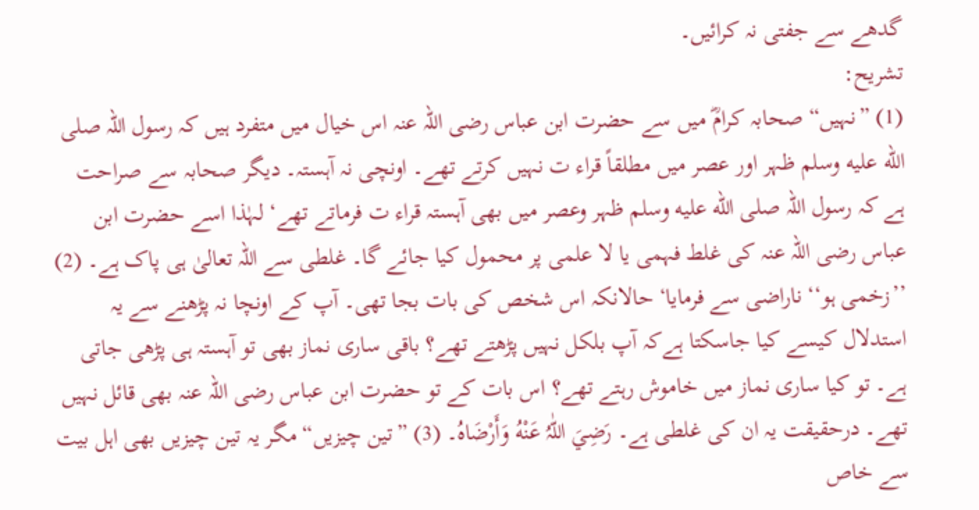گدھے سے جفتی نہ کرائیں۔
تشریح:
(1) ”نہیں“ صحابہ کرامؓ میں سے حضرت ابن عباس رضی اللہ عنہ اس خیال میں متفرد ہیں کہ رسول اللہ صلى الله عليه وسلم ظہر اور عصر میں مطلقاً قراء ت نہیں کرتے تھے۔ اونچی نہ آہستہ۔ دیگر صحابہ سے صراحت ہے کہ رسول اللہ صلى الله عليه وسلم ظہر وعصر میں بھی آہستہ قراء ت فرماتے تھے‘ لہٰذا اسے حضرت ابن عباس رضی اللہ عنہ کی غلط فہمی یا لا علمی پر محمول کیا جائے گا۔ غلطی سے اللہ تعالیٰ ہی پاک ہے۔ (2) ’’زخمی ہو‘‘ ناراضی سے فرمایا‘ حالانکہ اس شخص کی بات بجا تھی۔ آپ کے اونچا نہ پڑھنے سے یہ استدلال کیسے کیا جاسکتا ہےکہ آپ بلکل نہیں پڑھتے تھے؟ باقی ساری نماز بھی تو آہستہ ہی پڑھی جاتی ہے۔ تو کیا ساری نماز میں خاموش رہتے تھے؟ اس بات کے تو حضرت ابن عباس رضی اللہ عنہ بھی قائل نہیں تھے۔ درحقیقت یہ ان کی غلطی ہے۔ رَضِيَ اللّٰہُ عَنْهُ وَأَرْضَاہُ۔ (3) ”تین چیزیں“ مگر یہ تین چیزیں بھی اہل بیت سے خاص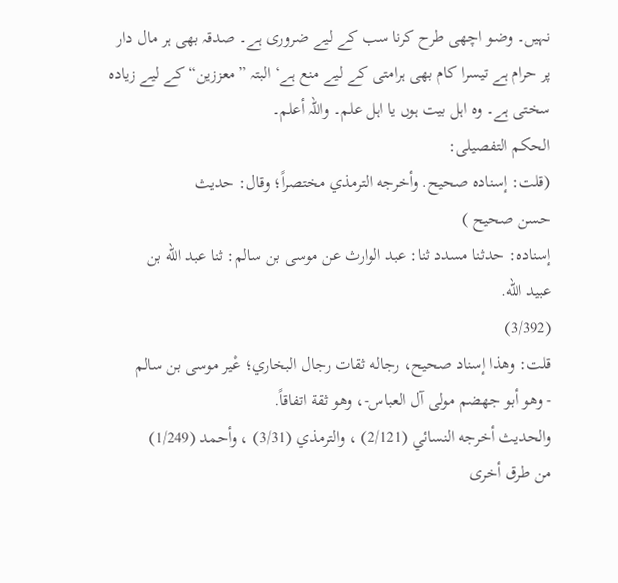نہیں۔ وضـو اچھی طرح کرنا سب کے لیے ضروری ہے۔ صدقہ بھی ہر مال دار پر حرام ہے تیسرا کام بھی ہرامتی کے لیے منع ہے‘ البتہ ”معززین“ کے لیے زیادہ سختی ہے۔ وہ اہل بیت ہوں یا اہل علم۔ واللہ أعلم۔
الحکم التفصیلی:
(قلت: إسناده صحيح. وأخرجه الترمذي مختصراً؛ وقال: حديث
حسن صحيح )
إسناده: حدثنا مسدد ثنا: عبد الوارث عن موسى بن سالم: ثنا عبد الله بن
عبيد الله.
(3/392)
قلت: وهذا إسناد صحيح، رجاله ثقات رجال البخاري؛ عْير موسى بن سالم
- وهو أبو جهضم مولى آل العباس-، وهو ثقة اتفاقاً.
والحديث أخرجه النسائي (2/121) ، والترمذي (3/31) ، وأحمد (1/249)
من طرق أخرى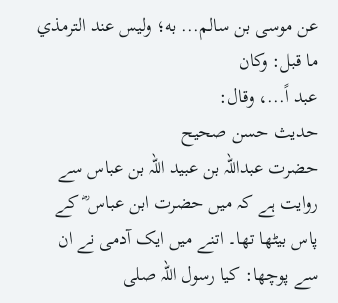عن موسى بن سالم... به؛ وليس عند الترمذي ما قبل: وكان
عبد اً...، وقال:
حديث حسن صحيح
حضرت عبداللہ بن عبید اللہ بن عباس سے روایت ہے کہ میں حضرت ابن عباس ؓ کے پاس بیٹھا تھا۔ اتنے میں ایک آدمی نے ان سے پوچھا: کیا رسول اللہ صلى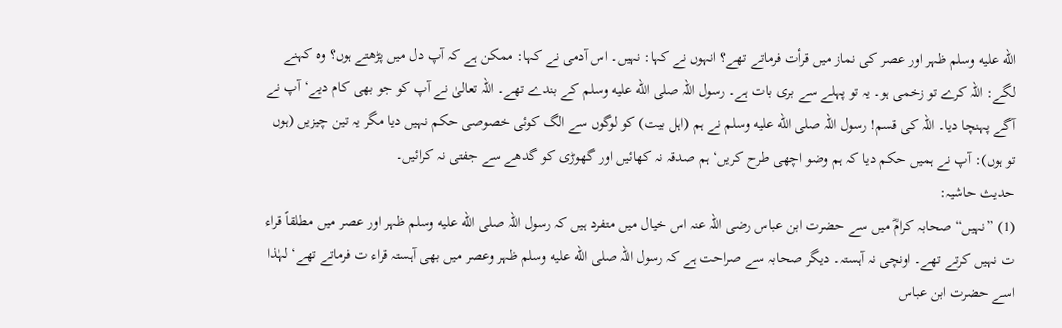الله عليه وسلم ظہر اور عصر کی نماز میں قرأت فرماتے تھے؟ انہوں نے کہا: نہیں۔ اس آدمی نے کہا: ممکن ہے کہ آپ دل میں پڑھتے ہوں؟ وہ کہنے لگے: اللہ کرے تو زخمی ہو۔ یہ تو پہلے سے بری بات ہے۔ رسول اللہ صلى الله عليه وسلم کے بندے تھے۔ اللہ تعالیٰ نے آپ کو جو بھی کام دیے‘ آپ نے آگے پہنچا دیا۔ اللہ کی قسم! رسول اللہ صلى الله عليه وسلم نے ہم (اہل بیت) کو لوگوں سے الگ کوئی خصوصی حکم نہیں دیا مگر یہ تین چیزیں (ہوں تو ہوں): آپ نے ہمیں حکم دیا کہ ہم وضو اچھی طرح کریں‘ ہم صدقہ نہ کھائیں اور گھوڑی کو گدھے سے جفتی نہ کرائیں۔
حدیث حاشیہ:
(1) ”نہیں“ صحابہ کرامؓ میں سے حضرت ابن عباس رضی اللہ عنہ اس خیال میں متفرد ہیں کہ رسول اللہ صلى الله عليه وسلم ظہر اور عصر میں مطلقاً قراء ت نہیں کرتے تھے۔ اونچی نہ آہستہ۔ دیگر صحابہ سے صراحت ہے کہ رسول اللہ صلى الله عليه وسلم ظہر وعصر میں بھی آہستہ قراء ت فرماتے تھے‘ لہٰذا اسے حضرت ابن عباس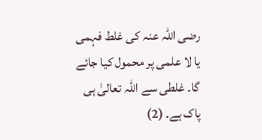رضی اللہ عنہ کی غلط فہمی یا لا علمی پر محمول کیا جائے گا۔ غلطی سے اللہ تعالیٰ ہی پاک ہے۔ (2)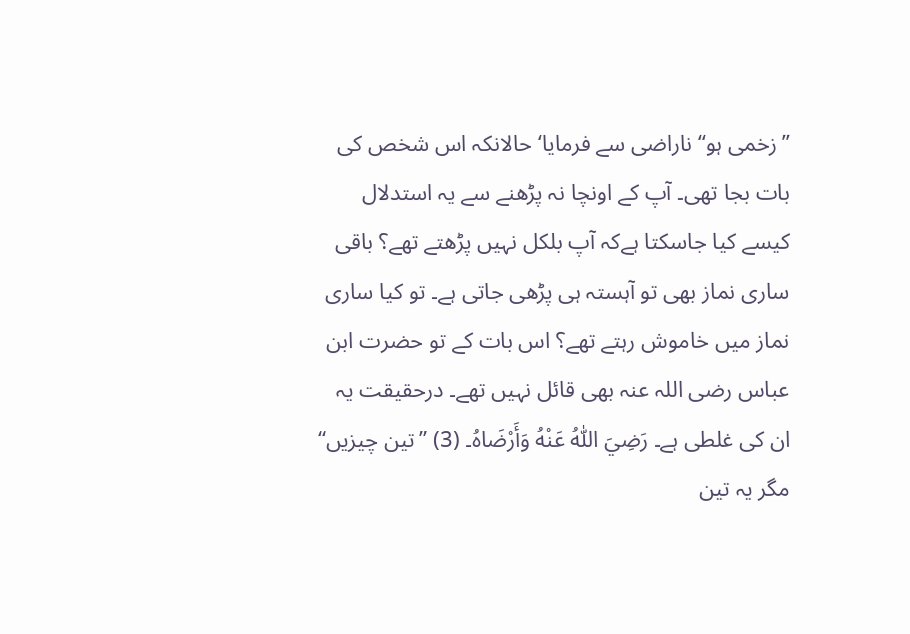’’زخمی ہو‘‘ ناراضی سے فرمایا‘ حالانکہ اس شخص کی بات بجا تھی۔ آپ کے اونچا نہ پڑھنے سے یہ استدلال کیسے کیا جاسکتا ہےکہ آپ بلکل نہیں پڑھتے تھے؟ باقی ساری نماز بھی تو آہستہ ہی پڑھی جاتی ہے۔ تو کیا ساری نماز میں خاموش رہتے تھے؟ اس بات کے تو حضرت ابن عباس رضی اللہ عنہ بھی قائل نہیں تھے۔ درحقیقت یہ ان کی غلطی ہے۔ رَضِيَ اللّٰہُ عَنْهُ وَأَرْضَاہُ۔ (3) ”تین چیزیں“ مگر یہ تین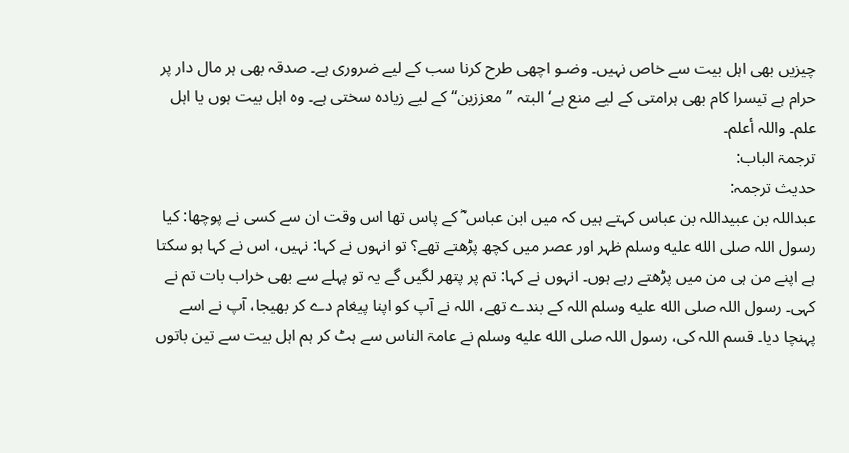چیزیں بھی اہل بیت سے خاص نہیں۔ وضـو اچھی طرح کرنا سب کے لیے ضروری ہے۔ صدقہ بھی ہر مال دار پر حرام ہے تیسرا کام بھی ہرامتی کے لیے منع ہے‘ البتہ ”معززین“ کے لیے زیادہ سختی ہے۔ وہ اہل بیت ہوں یا اہل علم۔ واللہ أعلم۔
ترجمۃ الباب:
حدیث ترجمہ:
عبداللہ بن عبیداللہ بن عباس کہتے ہیں کہ میں ابن عباس ؓ کے پاس تھا اس وقت ان سے کسی نے پوچھا: کیا رسول اللہ صلى الله عليه وسلم ظہر اور عصر میں کچھ پڑھتے تھے؟ تو انہوں نے کہا: نہیں، اس نے کہا ہو سکتا ہے اپنے من ہی من میں پڑھتے رہے ہوں۔ انہوں نے کہا: تم پر پتھر لگیں گے یہ تو پہلے سے بھی خراب بات تم نے کہی۔ رسول اللہ صلى الله عليه وسلم اللہ کے بندے تھے، اللہ نے آپ کو اپنا پیغام دے کر بھیجا، آپ نے اسے پہنچا دیا۔ قسم اللہ کی، رسول اللہ صلى الله عليه وسلم نے عامۃ الناس سے ہٹ کر ہم اہل بیت سے تین باتوں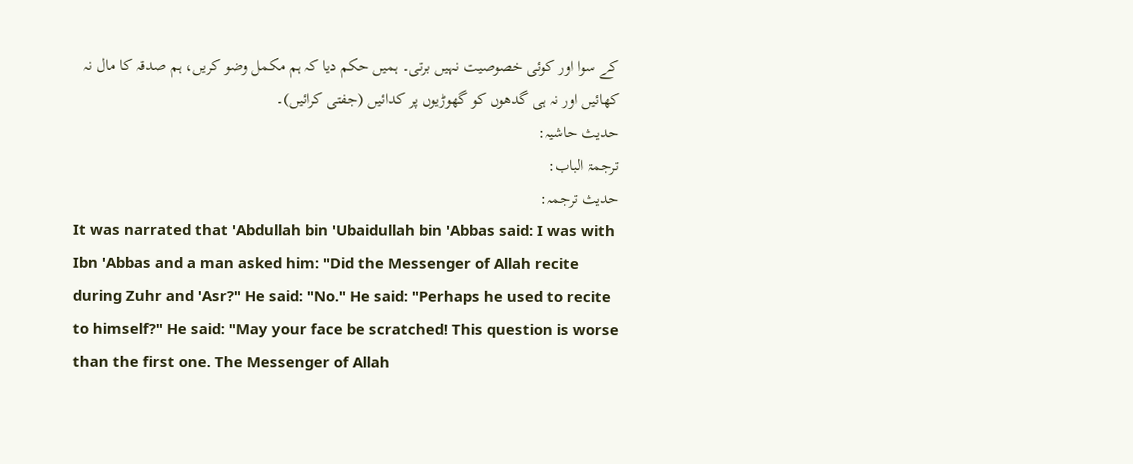کے سوا اور کوئی خصوصیت نہیں برتی۔ ہمیں حکم دیا کہ ہم مکمل وضو کریں، ہم صدقہ کا مال نہ کھائیں اور نہ ہی گدھوں کو گھوڑیوں پر کدائیں (جفتی کرائیں)۔
حدیث حاشیہ:
ترجمۃ الباب:
حدیث ترجمہ:
It was narrated that 'Abdullah bin 'Ubaidullah bin 'Abbas said: I was with Ibn 'Abbas and a man asked him: "Did the Messenger of Allah recite during Zuhr and 'Asr?" He said: "No." He said: "Perhaps he used to recite to himself?" He said: "May your face be scratched! This question is worse than the first one. The Messenger of Allah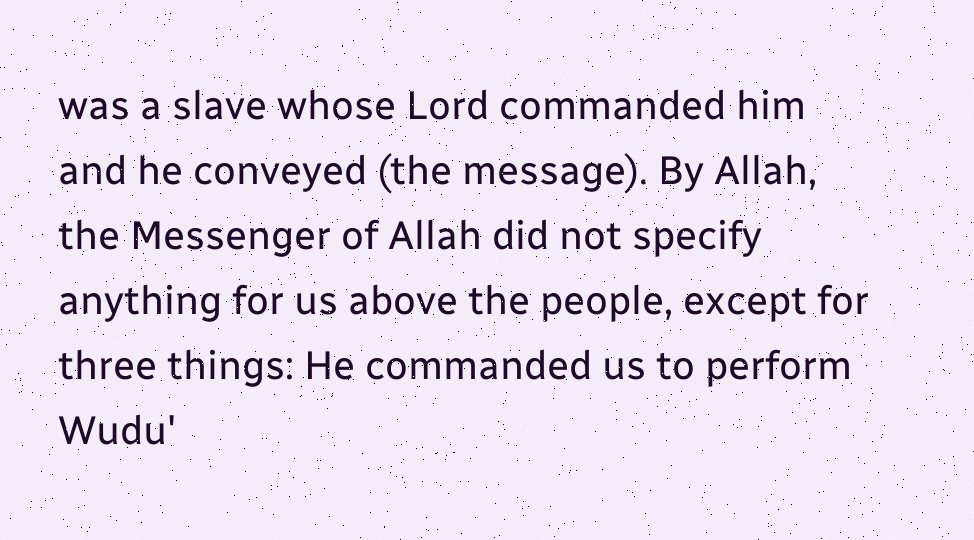was a slave whose Lord commanded him and he conveyed (the message). By Allah, the Messenger of Allah did not specify anything for us above the people, except for three things: He commanded us to perform Wudu'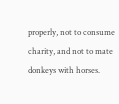properly, not to consume charity, and not to mate donkeys with horses.